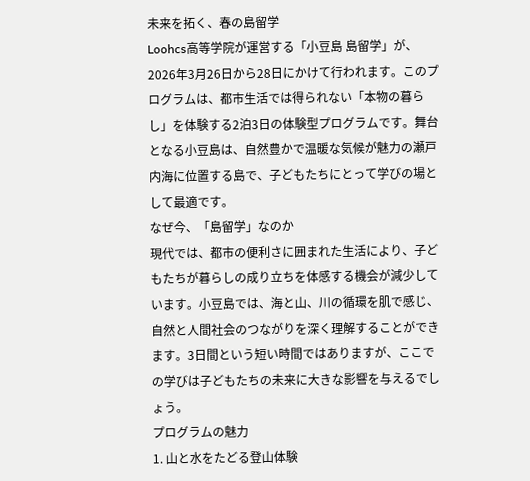未来を拓く、春の島留学
Loohcs高等学院が運営する「小豆島 島留学」が、2026年3月26日から28日にかけて行われます。このプログラムは、都市生活では得られない「本物の暮らし」を体験する2泊3日の体験型プログラムです。舞台となる小豆島は、自然豊かで温暖な気候が魅力の瀬戸内海に位置する島で、子どもたちにとって学びの場として最適です。
なぜ今、「島留学」なのか
現代では、都市の便利さに囲まれた生活により、子どもたちが暮らしの成り立ちを体感する機会が減少しています。小豆島では、海と山、川の循環を肌で感じ、自然と人間社会のつながりを深く理解することができます。3日間という短い時間ではありますが、ここでの学びは子どもたちの未来に大きな影響を与えるでしょう。
プログラムの魅力
1. 山と水をたどる登山体験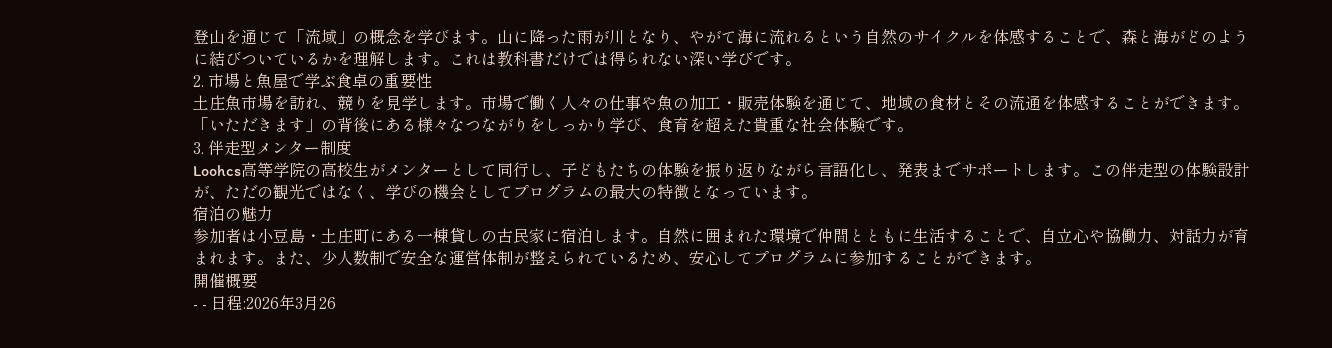登山を通じて「流域」の概念を学びます。山に降った雨が川となり、やがて海に流れるという自然のサイクルを体感することで、森と海がどのように結びついているかを理解します。これは教科書だけでは得られない深い学びです。
2. 市場と魚屋で学ぶ食卓の重要性
土庄魚市場を訪れ、競りを見学します。市場で働く人々の仕事や魚の加工・販売体験を通じて、地域の食材とその流通を体感することができます。「いただきます」の背後にある様々なつながりをしっかり学び、食育を超えた貴重な社会体験です。
3. 伴走型メンター制度
Loohcs高等学院の高校生がメンターとして同行し、子どもたちの体験を振り返りながら言語化し、発表までサポートします。この伴走型の体験設計が、ただの観光ではなく、学びの機会としてプログラムの最大の特徴となっています。
宿泊の魅力
参加者は小豆島・土庄町にある一棟貸しの古民家に宿泊します。自然に囲まれた環境で仲間とともに生活することで、自立心や協働力、対話力が育まれます。また、少人数制で安全な運営体制が整えられているため、安心してプログラムに参加することができます。
開催概要
- - 日程:2026年3月26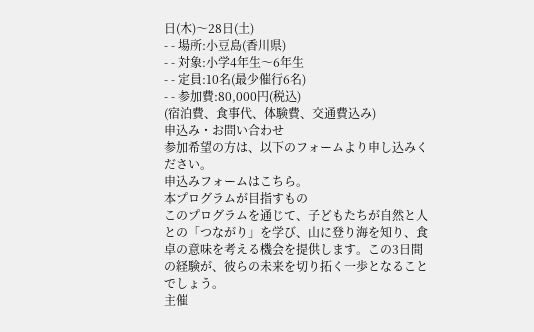日(木)〜28日(土)
- - 場所:小豆島(香川県)
- - 対象:小学4年生〜6年生
- - 定員:10名(最少催行6名)
- - 参加費:80,000円(税込)
(宿泊費、食事代、体験費、交通費込み)
申込み・お問い合わせ
参加希望の方は、以下のフォームより申し込みください。
申込みフォームはこちら。
本プログラムが目指すもの
このプログラムを通じて、子どもたちが自然と人との「つながり」を学び、山に登り海を知り、食卓の意味を考える機会を提供します。この3日間の経験が、彼らの未来を切り拓く一歩となることでしょう。
主催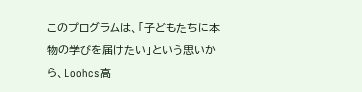このプログラムは、「子どもたちに本物の学びを届けたい」という思いから、Loohcs高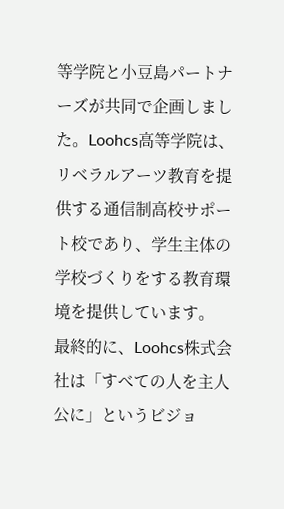等学院と小豆島パートナーズが共同で企画しました。Loohcs高等学院は、リベラルアーツ教育を提供する通信制高校サポート校であり、学生主体の学校づくりをする教育環境を提供しています。
最終的に、Loohcs株式会社は「すべての人を主人公に」というビジョ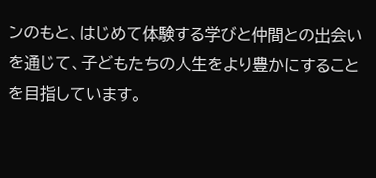ンのもと、はじめて体験する学びと仲間との出会いを通じて、子どもたちの人生をより豊かにすることを目指しています。